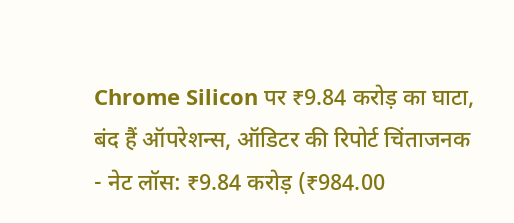Chrome Silicon पर ₹9.84 करोड़ का घाटा, बंद हैं ऑपरेशन्स, ऑडिटर की रिपोर्ट चिंताजनक
- नेट लॉस: ₹9.84 करोड़ (₹984.00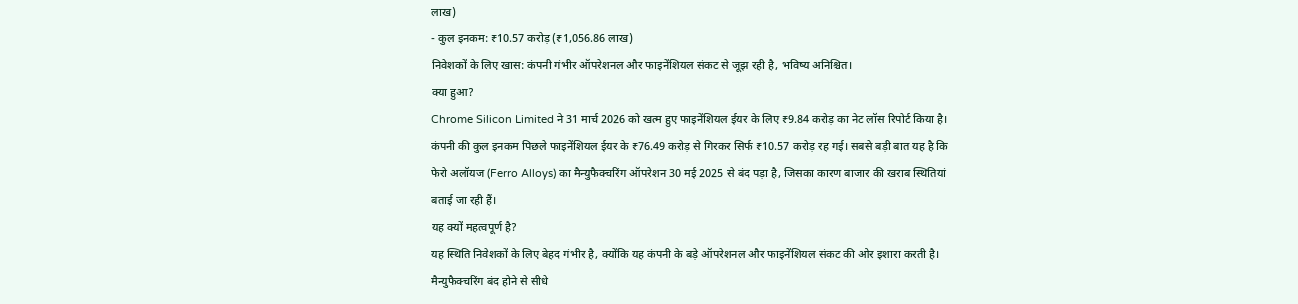लाख)
- कुल इनकम: ₹10.57 करोड़ (₹1,056.86 लाख)
निवेशकों के लिए खास: कंपनी गंभीर ऑपरेशनल और फाइनेंशियल संकट से जूझ रही है, भविष्य अनिश्चित।
क्या हुआ?
Chrome Silicon Limited ने 31 मार्च 2026 को खत्म हुए फाइनेंशियल ईयर के लिए ₹9.84 करोड़ का नेट लॉस रिपोर्ट किया है। कंपनी की कुल इनकम पिछले फाइनेंशियल ईयर के ₹76.49 करोड़ से गिरकर सिर्फ ₹10.57 करोड़ रह गई। सबसे बड़ी बात यह है कि फेरो अलॉयज (Ferro Alloys) का मैन्युफैक्चरिंग ऑपरेशन 30 मई 2025 से बंद पड़ा है, जिसका कारण बाजार की खराब स्थितियां बताई जा रही हैं।
यह क्यों महत्वपूर्ण है?
यह स्थिति निवेशकों के लिए बेहद गंभीर है, क्योंकि यह कंपनी के बड़े ऑपरेशनल और फाइनेंशियल संकट की ओर इशारा करती है। मैन्युफैक्चरिंग बंद होने से सीधे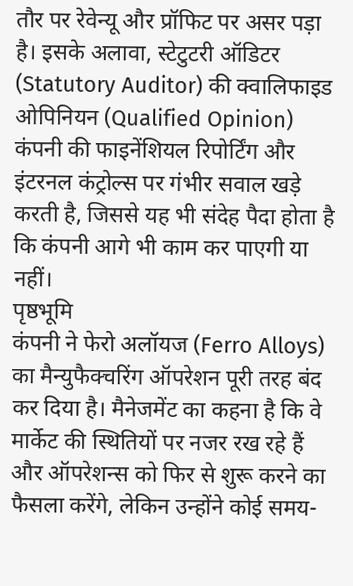तौर पर रेवेन्यू और प्रॉफिट पर असर पड़ा है। इसके अलावा, स्टेटुटरी ऑडिटर (Statutory Auditor) की क्वालिफाइड ओपिनियन (Qualified Opinion) कंपनी की फाइनेंशियल रिपोर्टिंग और इंटरनल कंट्रोल्स पर गंभीर सवाल खड़े करती है, जिससे यह भी संदेह पैदा होता है कि कंपनी आगे भी काम कर पाएगी या नहीं।
पृष्ठभूमि
कंपनी ने फेरो अलॉयज (Ferro Alloys) का मैन्युफैक्चरिंग ऑपरेशन पूरी तरह बंद कर दिया है। मैनेजमेंट का कहना है कि वे मार्केट की स्थितियों पर नजर रख रहे हैं और ऑपरेशन्स को फिर से शुरू करने का फैसला करेंगे, लेकिन उन्होंने कोई समय-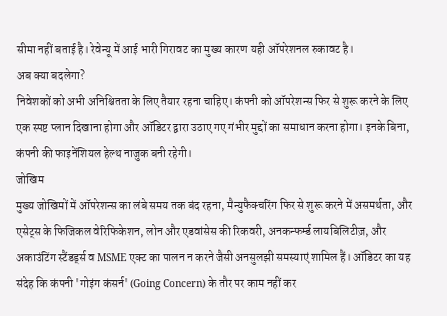सीमा नहीं बताई है। रेवेन्यू में आई भारी गिरावट का मुख्य कारण यही ऑपरेशनल रुकावट है।
अब क्या बदलेगा?
निवेशकों को अभी अनिश्चितता के लिए तैयार रहना चाहिए। कंपनी को ऑपरेशन्स फिर से शुरू करने के लिए एक स्पष्ट प्लान दिखाना होगा और ऑडिटर द्वारा उठाए गए गंभीर मुद्दों का समाधान करना होगा। इनके बिना, कंपनी की फाइनेंशियल हेल्थ नाजुक बनी रहेगी।
जोखिम
मुख्य जोखिमों में ऑपरेशन्स का लंबे समय तक बंद रहना, मैन्युफैक्चरिंग फिर से शुरू करने में असमर्थता, और एसेट्स के फिजिकल वेरिफिकेशन, लोन और एडवांसेस की रिकवरी, अनकन्फर्म्ड लायबिलिटीज़, और अकाउंटिंग स्टैंडर्ड्स व MSME एक्ट का पालन न करने जैसी अनसुलझी समस्याएं शामिल हैं। ऑडिटर का यह संदेह कि कंपनी 'गोइंग कंसर्न' (Going Concern) के तौर पर काम नहीं कर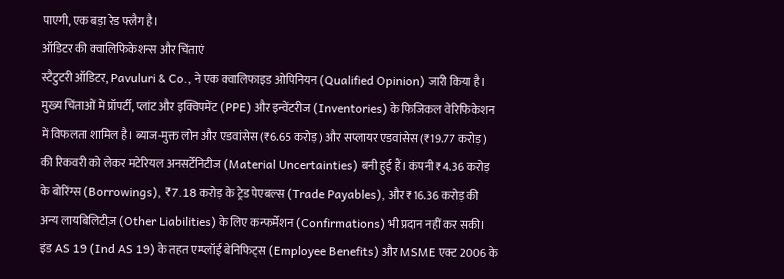पाएगी, एक बड़ा रेड फ्लैग है।
ऑडिटर की क्वालिफिकेशन्स और चिंताएं
स्टैटुटरी ऑडिटर, Pavuluri & Co., ने एक क्वालिफाइड ओपिनियन (Qualified Opinion) जारी किया है। मुख्य चिंताओं में प्रॉपर्टी, प्लांट और इक्विपमेंट (PPE) और इन्वेंटरीज (Inventories) के फिजिकल वेरिफिकेशन में विफलता शामिल है। ब्याज-मुक्त लोन और एडवांसेस (₹6.65 करोड़) और सप्लायर एडवांसेस (₹19.77 करोड़) की रिकवरी को लेकर मटेरियल अनसर्टेनिटीज (Material Uncertainties) बनी हुई हैं। कंपनी ₹4.36 करोड़ के बोरिंग्स (Borrowings), ₹7.18 करोड़ के ट्रेड पेएबल्स (Trade Payables), और ₹16.36 करोड़ की अन्य लायबिलिटीज़ (Other Liabilities) के लिए कन्फर्मेशन (Confirmations) भी प्रदान नहीं कर सकी। इंड AS 19 (Ind AS 19) के तहत एम्प्लॉई बेनिफिट्स (Employee Benefits) और MSME एक्ट 2006 के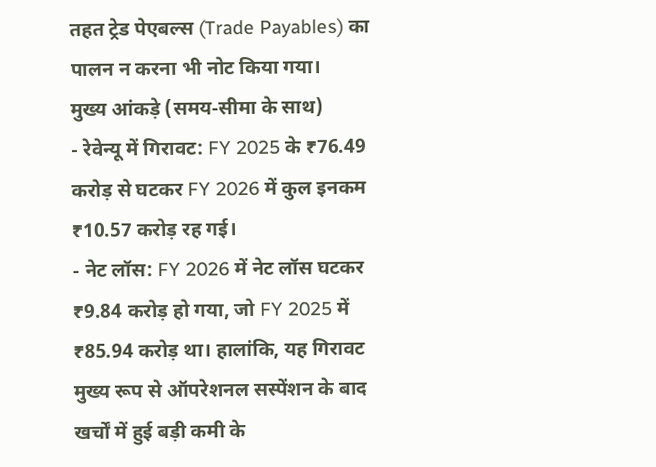तहत ट्रेड पेएबल्स (Trade Payables) का पालन न करना भी नोट किया गया।
मुख्य आंकड़े (समय-सीमा के साथ)
- रेवेन्यू में गिरावट: FY 2025 के ₹76.49 करोड़ से घटकर FY 2026 में कुल इनकम ₹10.57 करोड़ रह गई।
- नेट लॉस: FY 2026 में नेट लॉस घटकर ₹9.84 करोड़ हो गया, जो FY 2025 में ₹85.94 करोड़ था। हालांकि, यह गिरावट मुख्य रूप से ऑपरेशनल सस्पेंशन के बाद खर्चों में हुई बड़ी कमी के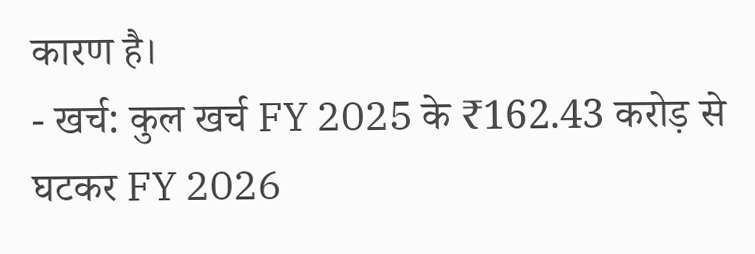कारण है।
- खर्च: कुल खर्च FY 2025 के ₹162.43 करोड़ से घटकर FY 2026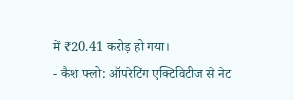में ₹20.41 करोड़ हो गया।
- कैश फ्लो: ऑपरेटिंग एक्टिविटीज से नेट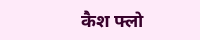कैश फ्लो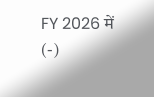FY 2026 में (-)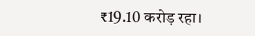₹19.10 करोड़ रहा।